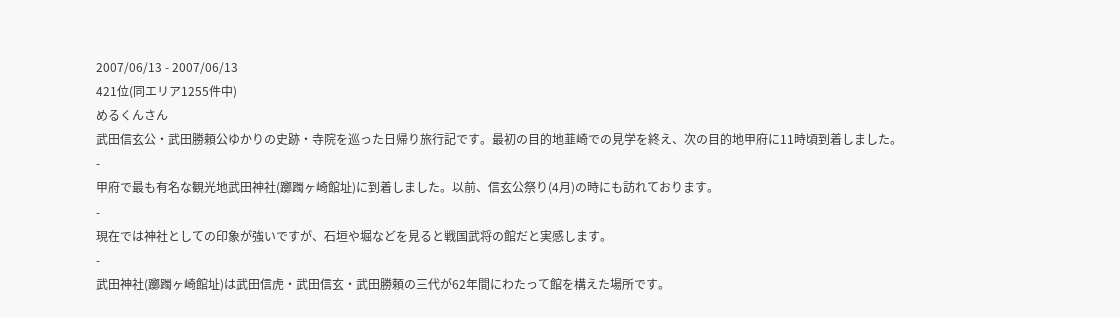2007/06/13 - 2007/06/13
421位(同エリア1255件中)
めるくんさん
武田信玄公・武田勝頼公ゆかりの史跡・寺院を巡った日帰り旅行記です。最初の目的地韮崎での見学を終え、次の目的地甲府に11時頃到着しました。
-
甲府で最も有名な観光地武田神社(躑躅ヶ崎館址)に到着しました。以前、信玄公祭り(4月)の時にも訪れております。
-
現在では神社としての印象が強いですが、石垣や堀などを見ると戦国武将の館だと実感します。
-
武田神社(躑躅ヶ崎館址)は武田信虎・武田信玄・武田勝頼の三代が62年間にわたって館を構えた場所です。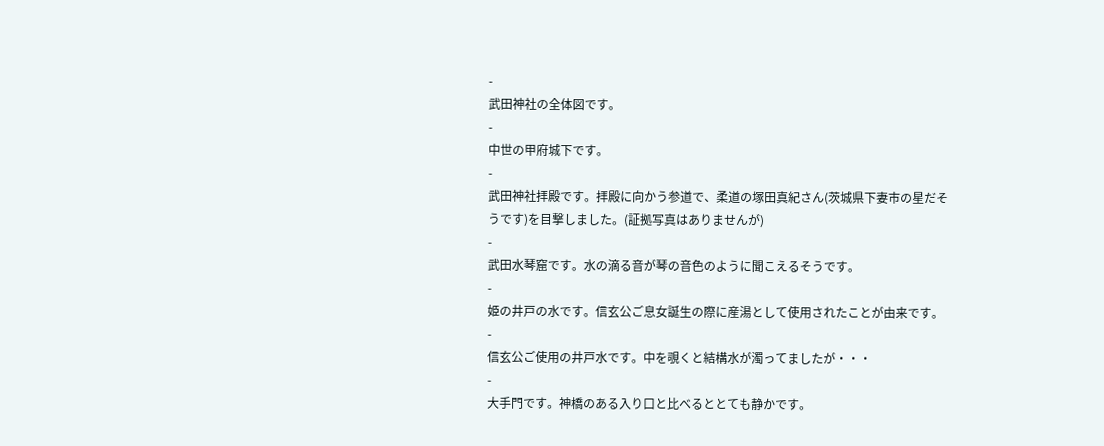-
武田神社の全体図です。
-
中世の甲府城下です。
-
武田神社拝殿です。拝殿に向かう参道で、柔道の塚田真紀さん(茨城県下妻市の星だそうです)を目撃しました。(証拠写真はありませんが)
-
武田水琴窟です。水の滴る音が琴の音色のように聞こえるそうです。
-
姫の井戸の水です。信玄公ご息女誕生の際に産湯として使用されたことが由来です。
-
信玄公ご使用の井戸水です。中を覗くと結構水が濁ってましたが・・・
-
大手門です。神橋のある入り口と比べるととても静かです。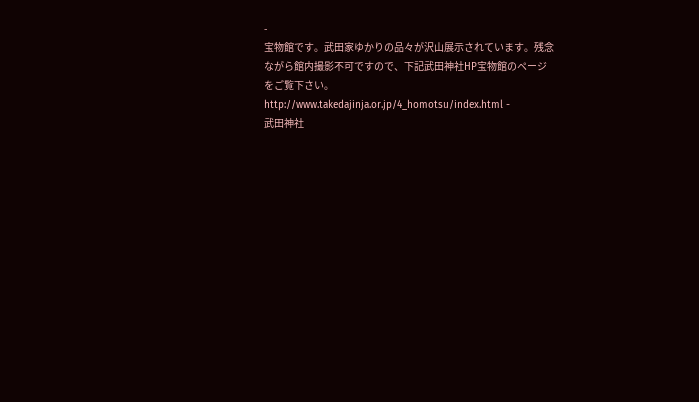-
宝物館です。武田家ゆかりの品々が沢山展示されています。残念ながら館内撮影不可ですので、下記武田神社HP宝物館のページをご覧下さい。
http://www.takedajinja.or.jp/4_homotsu/index.html -
武田神社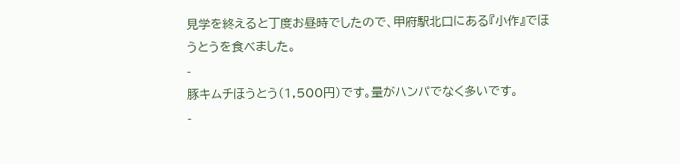見学を終えると丁度お昼時でしたので、甲府駅北口にある『小作』でほうとうを食べました。
-
豚キムチほうとう(1,500円)です。量がハンパでなく多いです。
-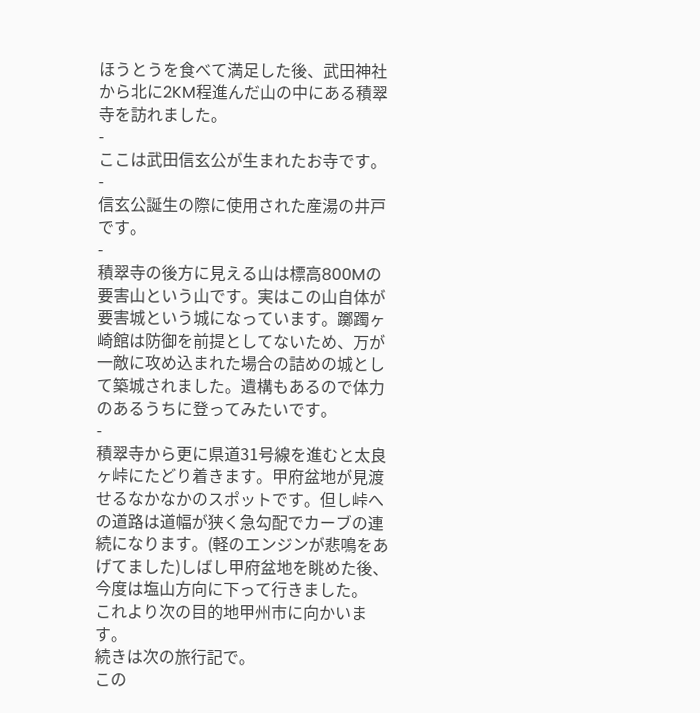ほうとうを食べて満足した後、武田神社から北に2KM程進んだ山の中にある積翠寺を訪れました。
-
ここは武田信玄公が生まれたお寺です。
-
信玄公誕生の際に使用された産湯の井戸です。
-
積翠寺の後方に見える山は標高800Mの要害山という山です。実はこの山自体が要害城という城になっています。躑躅ヶ崎館は防御を前提としてないため、万が一敵に攻め込まれた場合の詰めの城として築城されました。遺構もあるので体力のあるうちに登ってみたいです。
-
積翠寺から更に県道31号線を進むと太良ヶ峠にたどり着きます。甲府盆地が見渡せるなかなかのスポットです。但し峠への道路は道幅が狭く急勾配でカーブの連続になります。(軽のエンジンが悲鳴をあげてました)しばし甲府盆地を眺めた後、今度は塩山方向に下って行きました。
これより次の目的地甲州市に向かいます。
続きは次の旅行記で。
この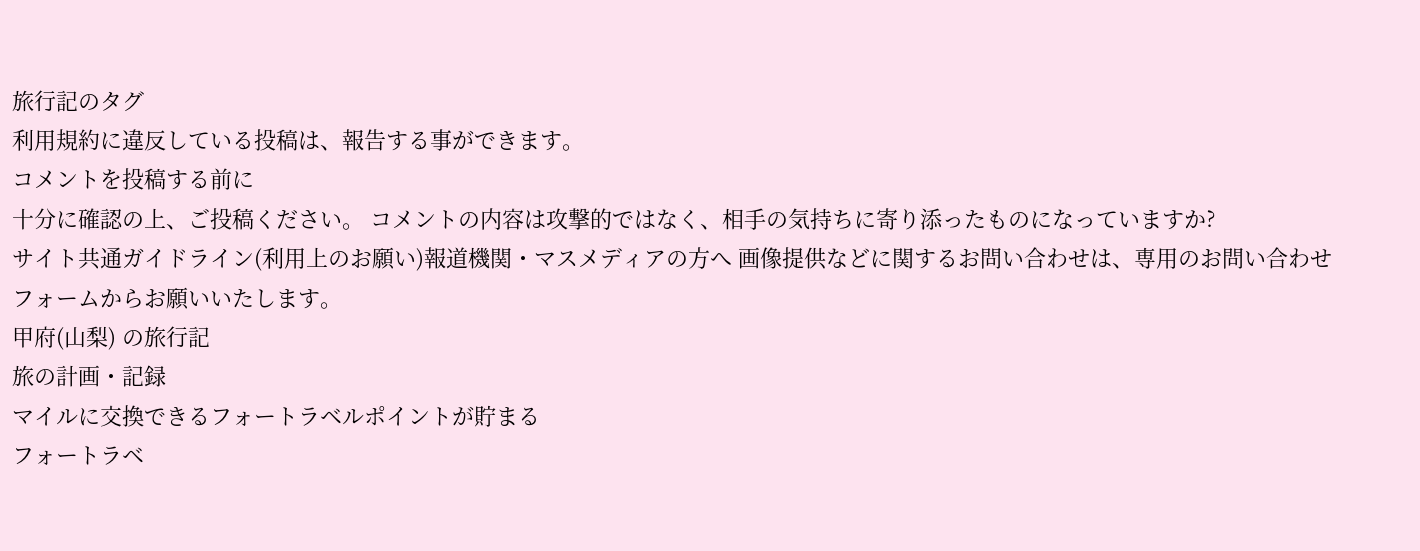旅行記のタグ
利用規約に違反している投稿は、報告する事ができます。
コメントを投稿する前に
十分に確認の上、ご投稿ください。 コメントの内容は攻撃的ではなく、相手の気持ちに寄り添ったものになっていますか?
サイト共通ガイドライン(利用上のお願い)報道機関・マスメディアの方へ 画像提供などに関するお問い合わせは、専用のお問い合わせフォームからお願いいたします。
甲府(山梨) の旅行記
旅の計画・記録
マイルに交換できるフォートラベルポイントが貯まる
フォートラベ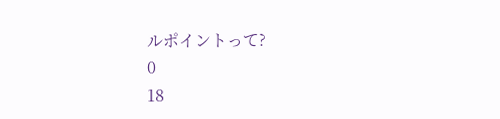ルポイントって?
0
18